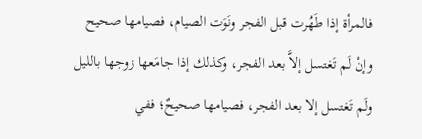فالمرأة إذا طَهُرت قبل الفجر ونَوَت الصيام، فصيامها صحيح وإنْ لَم تَغتسل إلاَّ بعد الفجر، وكذلك إذا جامَعها زوجها بالليل ولَم تَغتسل إلا بعد الفجر، فصيامها صحيحٌ؛ ففي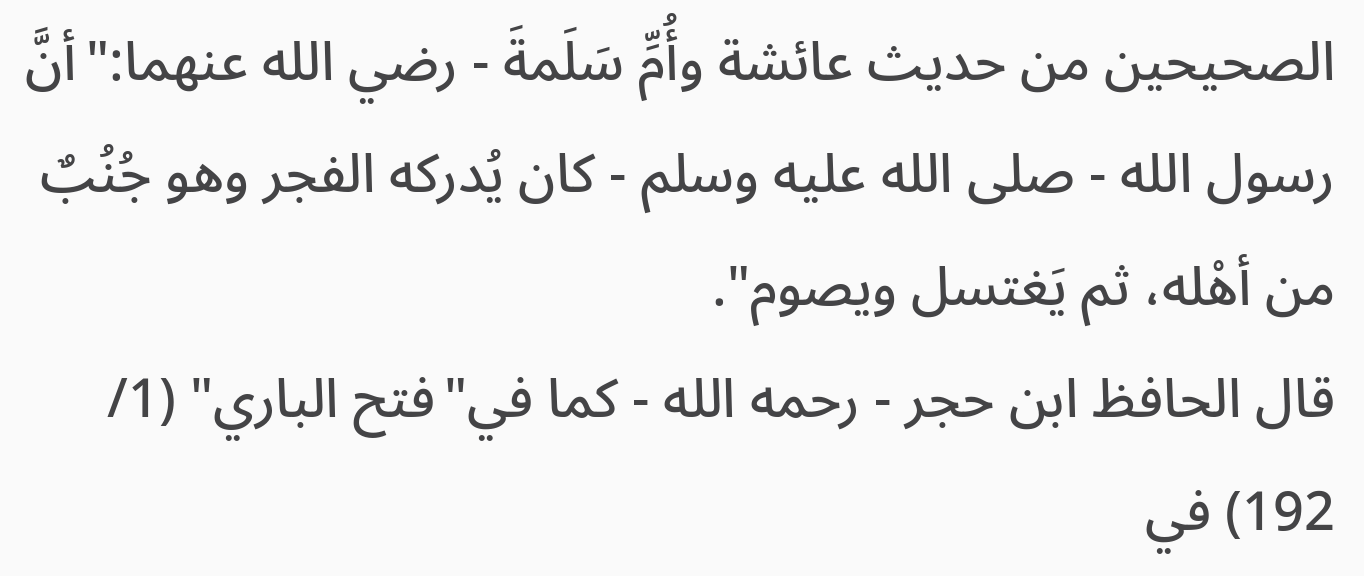الصحيحين من حديث عائشة وأُمِّ سَلَمةَ - رضي الله عنهما:"أنَّ رسول الله - صلى الله عليه وسلم - كان يُدركه الفجر وهو جُنُبٌ من أهْله، ثم يَغتسل ويصوم".
قال الحافظ ابن حجر - رحمه الله - كما في"فتح الباري" (1/ 192) في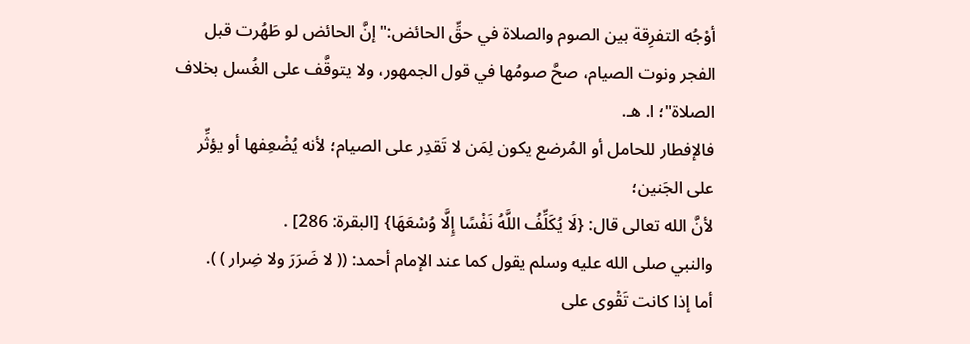أوْجُه التفرِقة بين الصوم والصلاة في حقِّ الحائض:"إنَّ الحائض لو طَهُرت قبل الفجر ونوت الصيام، صحَّ صومُها في قول الجمهور، ولا يتوقَّف على الغُسل بخلاف الصلاة"؛ ا. هـ.
فالإفطار للحامل أو المُرضع يكون لِمَن لا تَقدِر على الصيام؛ لأنه يُضْعِفها أو يؤثِّر على الجَنين؛
لأنَّ الله تعالى قال: {لَا يُكَلِّفُ اللَّهُ نَفْسًا إِلَّا وُسْعَهَا} [البقرة: 286] .
والنبي صلى الله عليه وسلم يقول كما عند الإمام أحمد: (( لا ضَرَرَ ولا ضِرار ) ).
أما إذا كانت تَقْوى على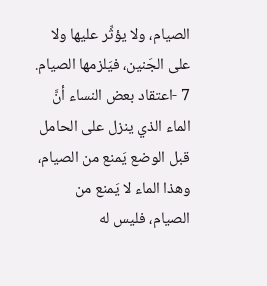الصيام، ولا يؤثِّر عليها ولا على الجَنين، فيَلزمها الصيام.
7 -اعتقاد بعض النساء أنَّ الماء الذي ينزل على الحامل قبل الوضع يَمنع من الصيام،
وهذا الماء لا يَمنع من الصيام، فليس له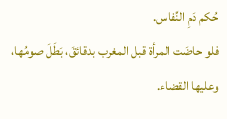حُكم دَمِ النِّفاس.
فلو حاضَت المرأة قبل المغرب بدقائقَ، بَطَلَ صومُها، وعليها القضاء.